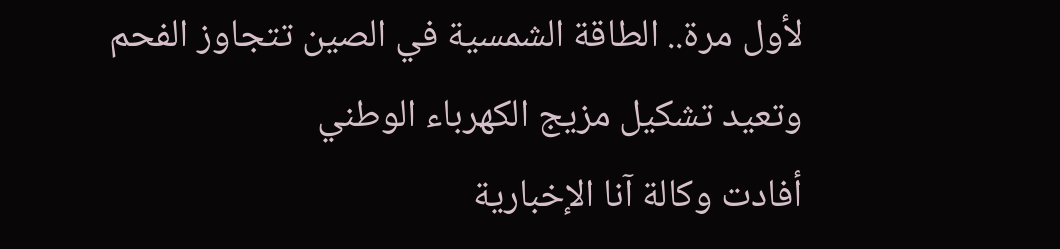لأول مرة.. الطاقة الشمسية في الصين تتجاوز الفحم وتعيد تشكيل مزيج الكهرباء الوطني
أفادت وکالة آنا الإخباریة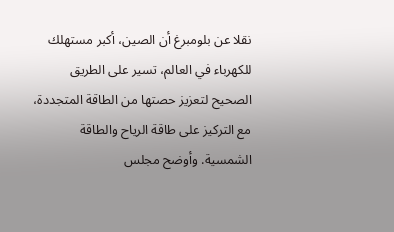نقلا عن بلومبرغ أن الصين، أكبر مستهلك للكهرباء في العالم، تسير على الطريق الصحيح لتعزيز حصتها من الطاقة المتجددة، مع التركيز على طاقة الرياح والطاقة الشمسية. وأوضح مجلس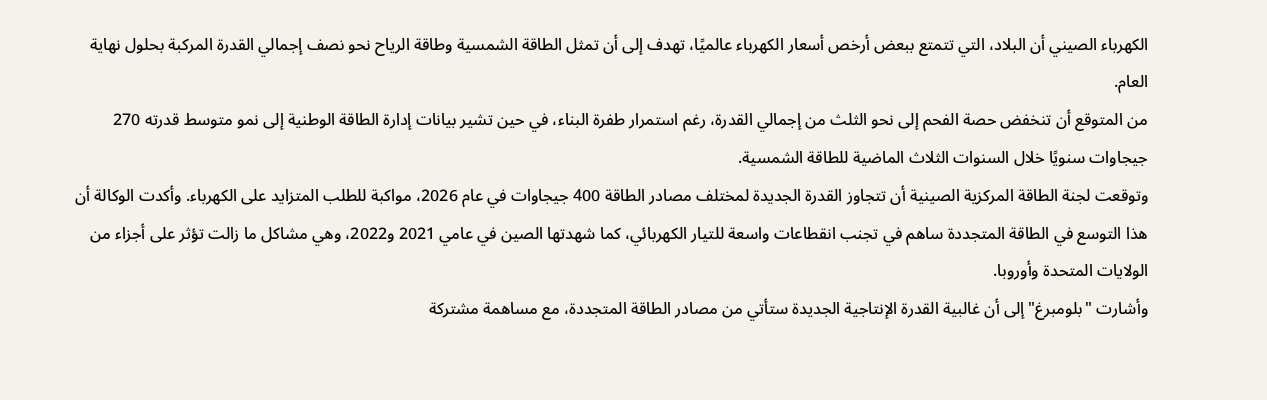الكهرباء الصيني أن البلاد، التي تتمتع ببعض أرخص أسعار الكهرباء عالميًا، تهدف إلى أن تمثل الطاقة الشمسية وطاقة الرياح نحو نصف إجمالي القدرة المركبة بحلول نهاية العام.
من المتوقع أن تنخفض حصة الفحم إلى نحو الثلث من إجمالي القدرة، رغم استمرار طفرة البناء، في حين تشير بيانات إدارة الطاقة الوطنية إلى نمو متوسط قدرته 270 جيجاوات سنويًا خلال السنوات الثلاث الماضية للطاقة الشمسية.
وتوقعت لجنة الطاقة المركزية الصينية أن تتجاوز القدرة الجديدة لمختلف مصادر الطاقة 400 جيجاوات في عام 2026، مواكبة للطلب المتزايد على الكهرباء. وأكدت الوكالة أن هذا التوسع في الطاقة المتجددة ساهم في تجنب انقطاعات واسعة للتيار الكهربائي، كما شهدتها الصين في عامي 2021 و2022، وهي مشاكل ما زالت تؤثر على أجزاء من الولايات المتحدة وأوروبا.
وأشارت "بلومبرغ" إلى أن غالبية القدرة الإنتاجية الجديدة ستأتي من مصادر الطاقة المتجددة، مع مساهمة مشتركة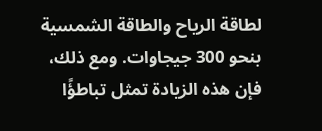لطاقة الرياح والطاقة الشمسية بنحو 300 جيجاوات. ومع ذلك، فإن هذه الزيادة تمثل تباطؤًا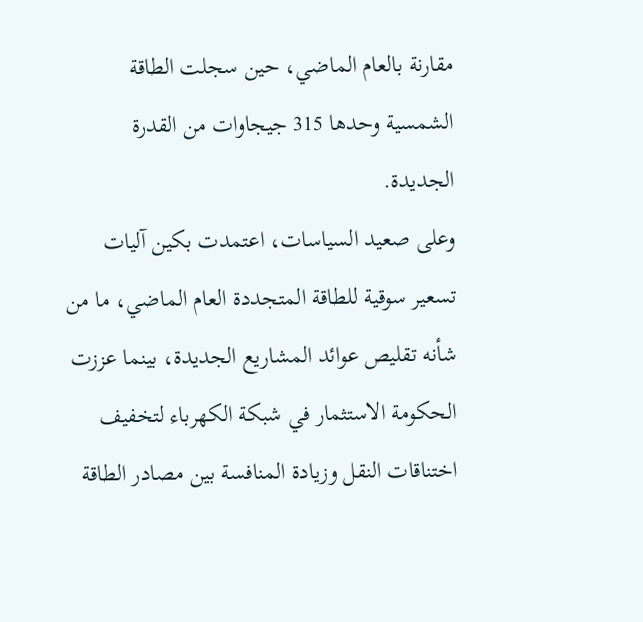مقارنة بالعام الماضي، حين سجلت الطاقة الشمسية وحدها 315 جيجاوات من القدرة الجديدة.
وعلى صعيد السياسات، اعتمدت بكين آليات تسعير سوقية للطاقة المتجددة العام الماضي، ما من شأنه تقليص عوائد المشاريع الجديدة، بينما عززت الحكومة الاستثمار في شبكة الكهرباء لتخفيف اختناقات النقل وزيادة المنافسة بين مصادر الطاقة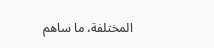المختلفة، ما ساهم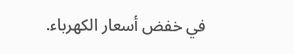في خفض أسعار الكهرباء.